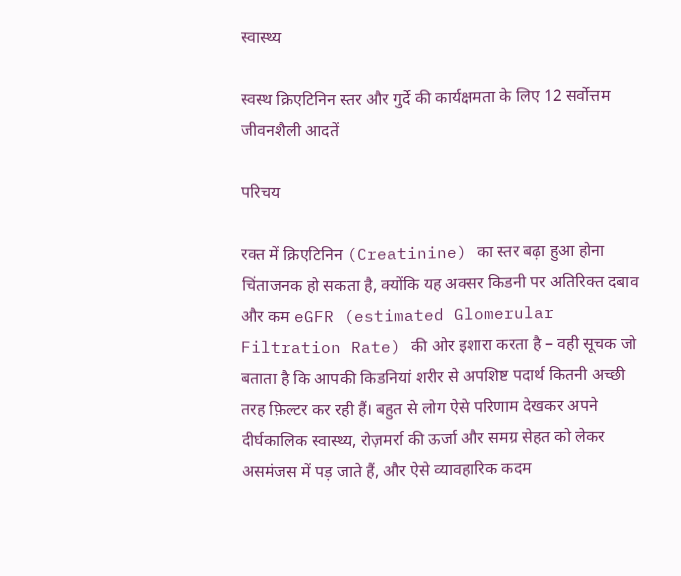स्वास्थ्य

स्वस्थ क्रिएटिनिन स्तर और गुर्दे की कार्यक्षमता के लिए 12 सर्वोत्तम जीवनशैली आदतें

परिचय

रक्त में क्रिएटिनिन (Creatinine) का स्तर बढ़ा हुआ होना चिंताजनक हो सकता है, क्योंकि यह अक्सर किडनी पर अतिरिक्त दबाव और कम eGFR (estimated Glomerular Filtration Rate) की ओर इशारा करता है – वही सूचक जो बताता है कि आपकी किडनियां शरीर से अपशिष्ट पदार्थ कितनी अच्छी तरह फ़िल्टर कर रही हैं। बहुत से लोग ऐसे परिणाम देखकर अपने दीर्घकालिक स्वास्थ्य, रोज़मर्रा की ऊर्जा और समग्र सेहत को लेकर असमंजस में पड़ जाते हैं, और ऐसे व्यावहारिक कदम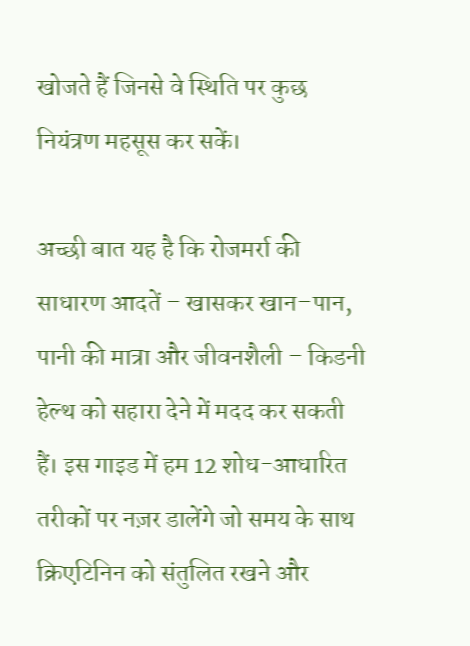खोजते हैं जिनसे वे स्थिति पर कुछ नियंत्रण महसूस कर सकें।

अच्छी बात यह है कि रोजमर्रा की साधारण आदतें – खासकर खान–पान, पानी की मात्रा और जीवनशैली – किडनी हेल्थ को सहारा देने में मदद कर सकती हैं। इस गाइड में हम 12 शोध-आधारित तरीकों पर नज़र डालेंगे जो समय के साथ क्रिएटिनिन को संतुलित रखने और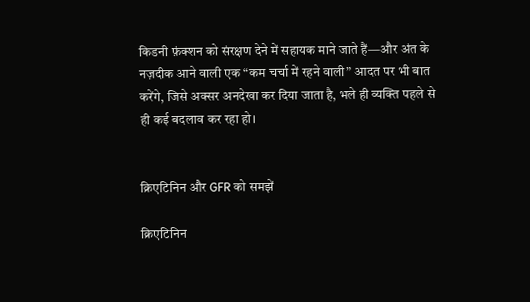किडनी फ़ंक्शन को संरक्षण देने में सहायक माने जाते हैं—और अंत के नज़दीक आने वाली एक “कम चर्चा में रहने वाली” आदत पर भी बात करेंगे, जिसे अक्सर अनदेखा कर दिया जाता है, भले ही व्यक्ति पहले से ही कई बदलाव कर रहा हो।


क्रिएटिनिन और GFR को समझें

क्रिएटिनिन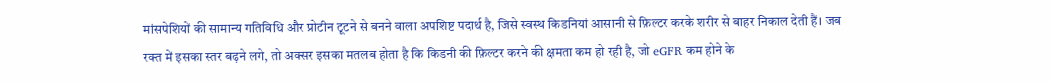मांसपेशियों की सामान्य गतिविधि और प्रोटीन टूटने से बनने वाला अपशिष्ट पदार्थ है, जिसे स्वस्थ किडनियां आसानी से फ़िल्टर करके शरीर से बाहर निकाल देती हैं। जब रक्त में इसका स्तर बढ़ने लगे, तो अक्सर इसका मतलब होता है कि किडनी की फ़िल्टर करने की क्षमता कम हो रही है, जो eGFR कम होने के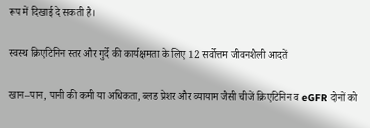रूप में दिखाई दे सकती है।

स्वस्थ क्रिएटिनिन स्तर और गुर्दे की कार्यक्षमता के लिए 12 सर्वोत्तम जीवनशैली आदतें

खान–पान, पानी की कमी या अधिकता, ब्लड प्रेशर और व्यायाम जैसी चीजें क्रिएटिनिन व eGFR दोनों को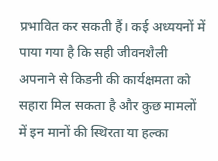प्रभावित कर सकती हैं। कई अध्ययनों में पाया गया है कि सही जीवनशैली अपनाने से किडनी की कार्यक्षमता को सहारा मिल सकता है और कुछ मामलों में इन मानों की स्थिरता या हल्का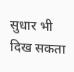सुधार भी दिख सकता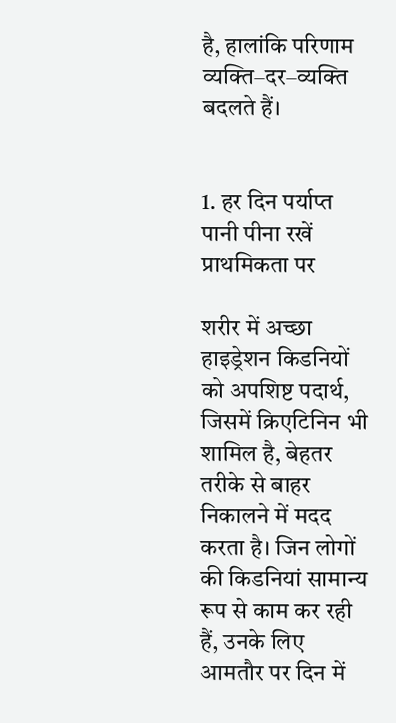है, हालांकि परिणाम व्यक्ति–दर–व्यक्ति बदलते हैं।


1. हर दिन पर्याप्त पानी पीना रखें प्राथमिकता पर

शरीर में अच्छा हाइड्रेशन किडनियों को अपशिष्ट पदार्थ, जिसमें क्रिएटिनिन भी शामिल है, बेहतर तरीके से बाहर निकालने में मदद करता है। जिन लोगों की किडनियां सामान्य रूप से काम कर रही हैं, उनके लिए आमतौर पर दिन में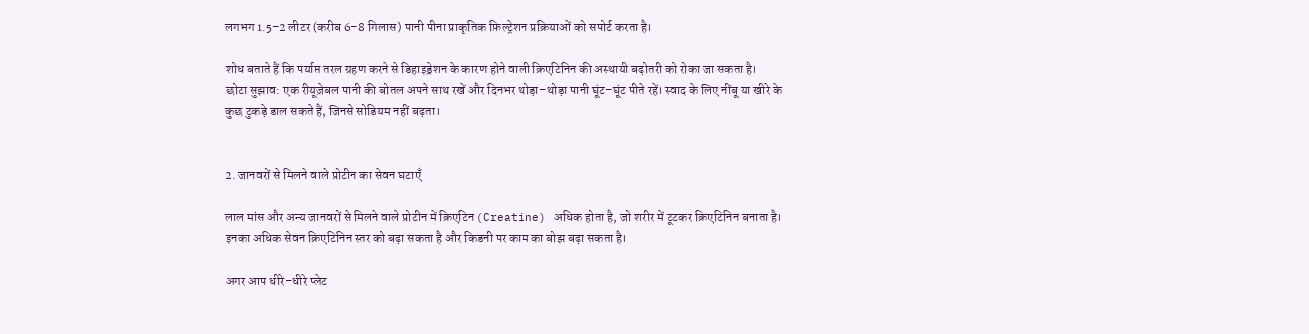लगभग 1.5–2 लीटर (करीब 6–8 गिलास) पानी पीना प्राकृतिक फ़िल्ट्रेशन प्रक्रियाओं को सपोर्ट करता है।

शोध बताते हैं कि पर्याप्त तरल ग्रहण करने से डिहाइड्रेशन के कारण होने वाली क्रिएटिनिन की अस्थायी बढ़ोतरी को रोका जा सकता है।
छोटा सुझाव: एक रीयूज़ेबल पानी की बोतल अपने साथ रखें और दिनभर थोड़ा–थोड़ा पानी घूंट–घूंट पीते रहें। स्वाद के लिए नींबू या खीरे के कुछ टुकड़े डाल सकते हैं, जिनसे सोडियम नहीं बढ़ता।


2. जानवरों से मिलने वाले प्रोटीन का सेवन घटाएँ

लाल मांस और अन्य जानवरों से मिलने वाले प्रोटीन में क्रिएटिन (Creatine) अधिक होता है, जो शरीर में टूटकर क्रिएटिनिन बनाता है। इनका अधिक सेवन क्रिएटिनिन स्तर को बढ़ा सकता है और किडनी पर काम का बोझ बढ़ा सकता है।

अगर आप धीरे–धीरे प्लेट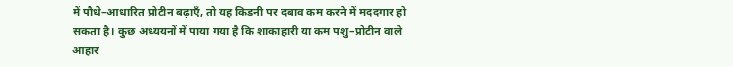में पौधे–आधारित प्रोटीन बढ़ाएँ, तो यह किडनी पर दबाव कम करने में मददगार हो सकता है। कुछ अध्ययनों में पाया गया है कि शाकाहारी या कम पशु–प्रोटीन वाले आहार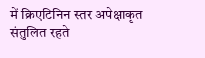में क्रिएटिनिन स्तर अपेक्षाकृत संतुलित रहते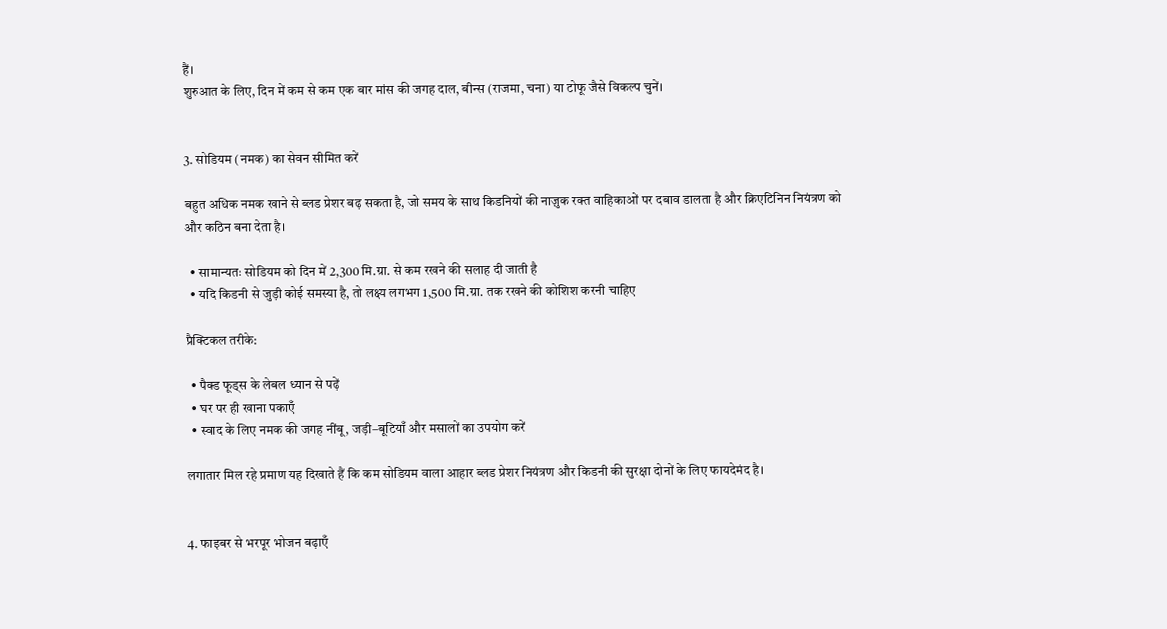हैं।
शुरुआत के लिए, दिन में कम से कम एक बार मांस की जगह दाल, बीन्स (राजमा, चना) या टोफू जैसे विकल्प चुनें।


3. सोडियम (नमक) का सेवन सीमित करें

बहुत अधिक नमक खाने से ब्लड प्रेशर बढ़ सकता है, जो समय के साथ किडनियों की नाज़ुक रक्त वाहिकाओं पर दबाव डालता है और क्रिएटिनिन नियंत्रण को और कठिन बना देता है।

  • सामान्यतः सोडियम को दिन में 2,300 मि.ग्रा. से कम रखने की सलाह दी जाती है
  • यदि किडनी से जुड़ी कोई समस्या है, तो लक्ष्य लगभग 1,500 मि.ग्रा. तक रखने की कोशिश करनी चाहिए

प्रैक्टिकल तरीके:

  • पैक्ड फूड्स के लेबल ध्यान से पढ़ें
  • घर पर ही खाना पकाएँ
  • स्वाद के लिए नमक की जगह नींबू, जड़ी–बूटियाँ और मसालों का उपयोग करें

लगातार मिल रहे प्रमाण यह दिखाते हैं कि कम सोडियम वाला आहार ब्लड प्रेशर नियंत्रण और किडनी की सुरक्षा दोनों के लिए फायदेमंद है।


4. फाइबर से भरपूर भोजन बढ़ाएँ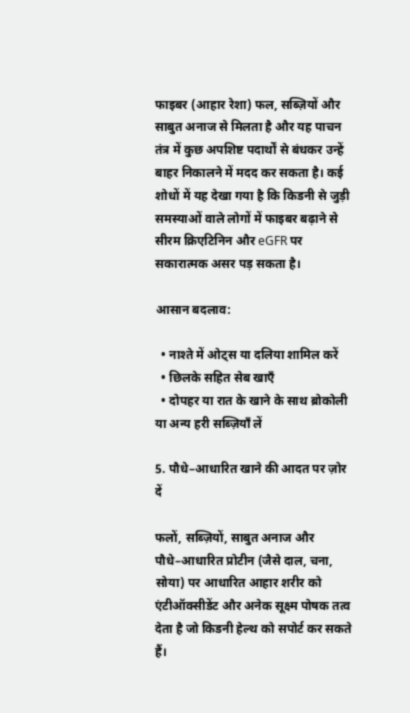फाइबर (आहार रेशा) फल, सब्ज़ियों और साबुत अनाज से मिलता है और यह पाचन तंत्र में कुछ अपशिष्ट पदार्थों से बंधकर उन्हें बाहर निकालने में मदद कर सकता है। कई शोधों में यह देखा गया है कि किडनी से जुड़ी समस्याओं वाले लोगों में फाइबर बढ़ाने से सीरम क्रिएटिनिन और eGFR पर सकारात्मक असर पड़ सकता है।

आसान बदलाव:

  • नाश्ते में ओट्स या दलिया शामिल करें
  • छिलके सहित सेब खाएँ
  • दोपहर या रात के खाने के साथ ब्रोकोली या अन्य हरी सब्ज़ियाँ लें

5. पौधे–आधारित खाने की आदत पर ज़ोर दें

फलों, सब्ज़ियों, साबुत अनाज और पौधे–आधारित प्रोटीन (जैसे दाल, चना, सोया) पर आधारित आहार शरीर को एंटीऑक्सीडेंट और अनेक सूक्ष्म पोषक तत्व देता है जो किडनी हेल्थ को सपोर्ट कर सकते हैं।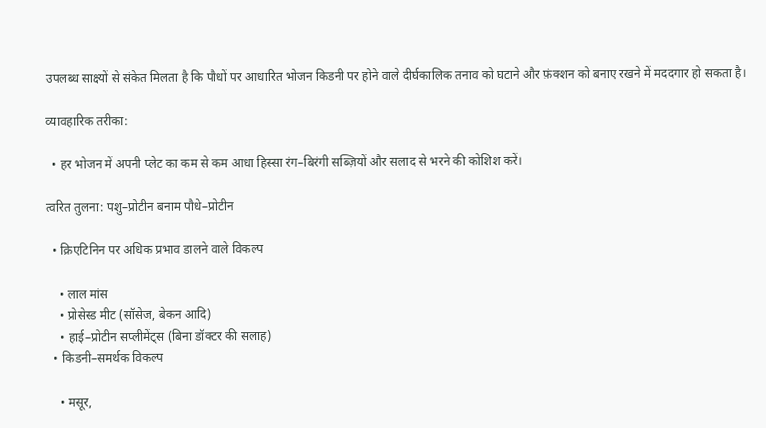उपलब्ध साक्ष्यों से संकेत मिलता है कि पौधों पर आधारित भोजन किडनी पर होने वाले दीर्घकालिक तनाव को घटाने और फ़ंक्शन को बनाए रखने में मददगार हो सकता है।

व्यावहारिक तरीका:

  • हर भोजन में अपनी प्लेट का कम से कम आधा हिस्सा रंग–बिरंगी सब्ज़ियों और सलाद से भरने की कोशिश करें।

त्वरित तुलना: पशु–प्रोटीन बनाम पौधे–प्रोटीन

  • क्रिएटिनिन पर अधिक प्रभाव डालने वाले विकल्प

    • लाल मांस
    • प्रोसेस्ड मीट (सॉसेज, बेकन आदि)
    • हाई–प्रोटीन सप्लीमेंट्स (बिना डॉक्टर की सलाह)
  • किडनी–समर्थक विकल्प

    • मसूर,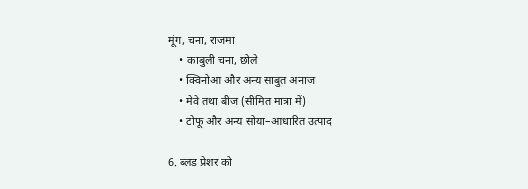मूंग, चना, राजमा
    • काबुली चना, छोले
    • क्विनोआ और अन्य साबुत अनाज
    • मेवे तथा बीज (सीमित मात्रा में)
    • टोफू और अन्य सोया–आधारित उत्पाद

6. ब्लड प्रेशर को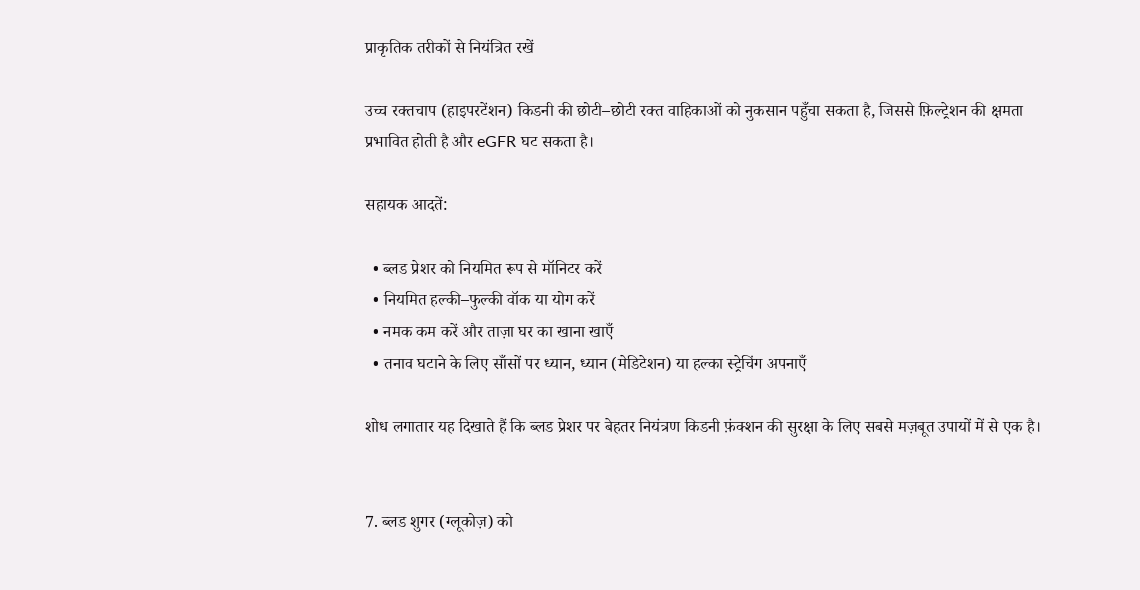प्राकृतिक तरीकों से नियंत्रित रखें

उच्च रक्तचाप (हाइपरटेंशन) किडनी की छोटी–छोटी रक्त वाहिकाओं को नुकसान पहुँचा सकता है, जिससे फ़िल्ट्रेशन की क्षमता प्रभावित होती है और eGFR घट सकता है।

सहायक आदतें:

  • ब्लड प्रेशर को नियमित रूप से मॉनिटर करें
  • नियमित हल्की–फुल्की वॉक या योग करें
  • नमक कम करें और ताज़ा घर का खाना खाएँ
  • तनाव घटाने के लिए साँसों पर ध्यान, ध्यान (मेडिटेशन) या हल्का स्ट्रेचिंग अपनाएँ

शोध लगातार यह दिखाते हैं कि ब्लड प्रेशर पर बेहतर नियंत्रण किडनी फ़ंक्शन की सुरक्षा के लिए सबसे मज़बूत उपायों में से एक है।


7. ब्लड शुगर (ग्लूकोज़) को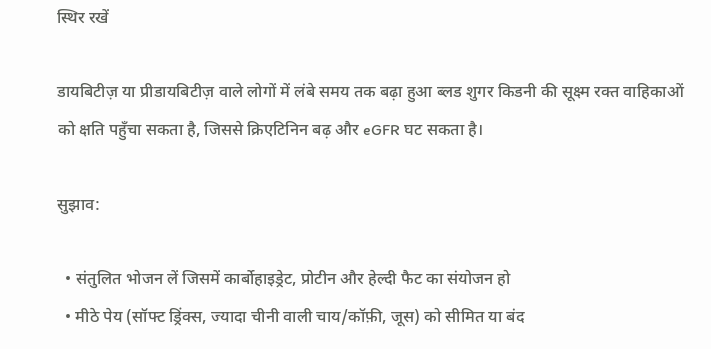स्थिर रखें

डायबिटीज़ या प्रीडायबिटीज़ वाले लोगों में लंबे समय तक बढ़ा हुआ ब्लड शुगर किडनी की सूक्ष्म रक्त वाहिकाओं को क्षति पहुँचा सकता है, जिससे क्रिएटिनिन बढ़ और eGFR घट सकता है।

सुझाव:

  • संतुलित भोजन लें जिसमें कार्बोहाइड्रेट, प्रोटीन और हेल्दी फैट का संयोजन हो
  • मीठे पेय (सॉफ्ट ड्रिंक्स, ज्यादा चीनी वाली चाय/कॉफ़ी, जूस) को सीमित या बंद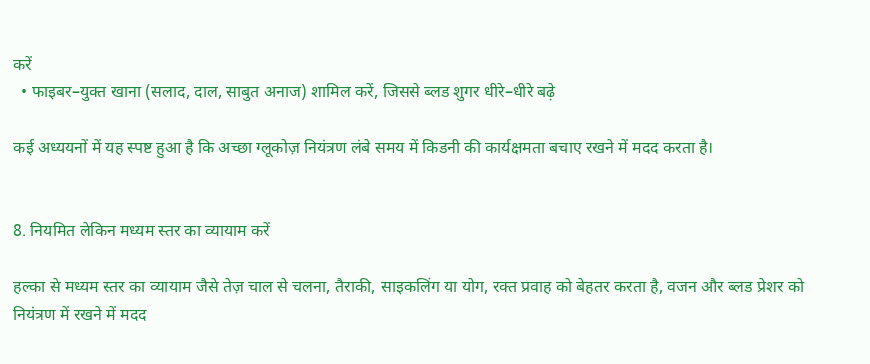करें
  • फाइबर–युक्त खाना (सलाद, दाल, साबुत अनाज) शामिल करें, जिससे ब्लड शुगर धीरे–धीरे बढ़े

कई अध्ययनों में यह स्पष्ट हुआ है कि अच्छा ग्लूकोज़ नियंत्रण लंबे समय में किडनी की कार्यक्षमता बचाए रखने में मदद करता है।


8. नियमित लेकिन मध्यम स्तर का व्यायाम करें

हल्का से मध्यम स्तर का व्यायाम जैसे तेज़ चाल से चलना, तैराकी, साइकलिंग या योग, रक्त प्रवाह को बेहतर करता है, वजन और ब्लड प्रेशर को नियंत्रण में रखने में मदद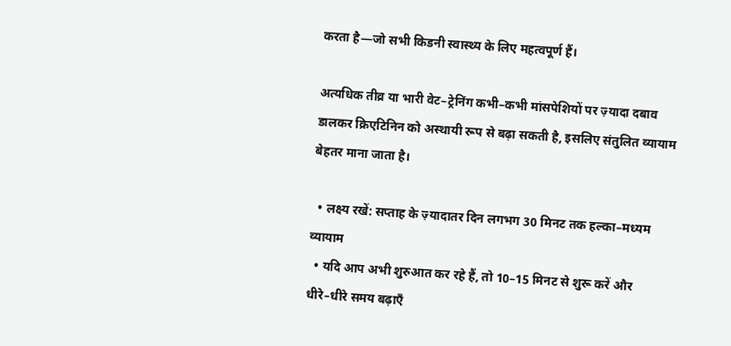करता है—जो सभी किडनी स्वास्थ्य के लिए महत्वपूर्ण हैं।

अत्यधिक तीव्र या भारी वेट–ट्रेनिंग कभी–कभी मांसपेशियों पर ज़्यादा दबाव डालकर क्रिएटिनिन को अस्थायी रूप से बढ़ा सकती है, इसलिए संतुलित व्यायाम बेहतर माना जाता है।

  • लक्ष्य रखें: सप्ताह के ज़्यादातर दिन लगभग 30 मिनट तक हल्का–मध्यम व्यायाम
  • यदि आप अभी शुरुआत कर रहे हैं, तो 10–15 मिनट से शुरू करें और धीरे–धीरे समय बढ़ाएँ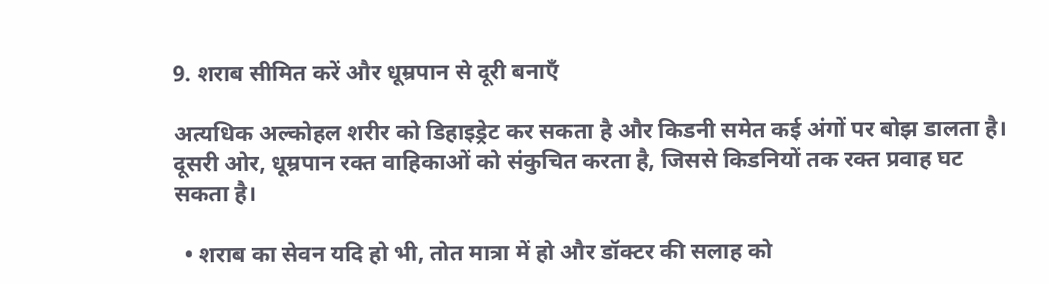9. शराब सीमित करें और धूम्रपान से दूरी बनाएँ

अत्यधिक अल्कोहल शरीर को डिहाइड्रेट कर सकता है और किडनी समेत कई अंगों पर बोझ डालता है। दूसरी ओर, धूम्रपान रक्त वाहिकाओं को संकुचित करता है, जिससे किडनियों तक रक्त प्रवाह घट सकता है।

  • शराब का सेवन यदि हो भी, तोत मात्रा में हो और डॉक्टर की सलाह को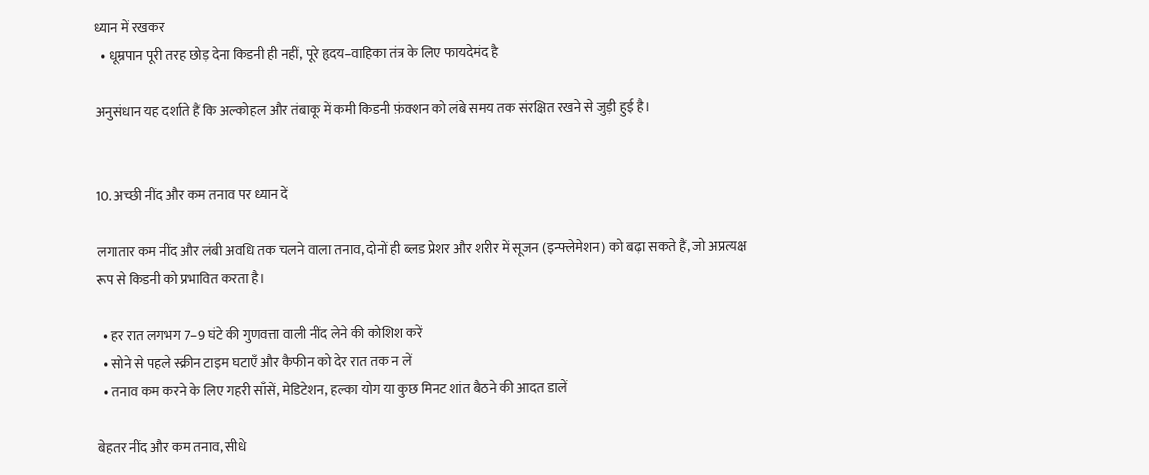ध्यान में रखकर
  • धूम्रपान पूरी तरह छोड़ देना किडनी ही नहीं, पूरे हृदय–वाहिका तंत्र के लिए फायदेमंद है

अनुसंधान यह दर्शाते हैं कि अल्कोहल और तंबाकू में कमी किडनी फ़ंक्शन को लंबे समय तक संरक्षित रखने से जुड़ी हुई है।


10. अच्छी नींद और कम तनाव पर ध्यान दें

लगातार कम नींद और लंबी अवधि तक चलने वाला तनाव, दोनों ही ब्लड प्रेशर और शरीर में सूजन (इन्फ्लेमेशन) को बढ़ा सकते हैं, जो अप्रत्यक्ष रूप से किडनी को प्रभावित करता है।

  • हर रात लगभग 7–9 घंटे की गुणवत्ता वाली नींद लेने की कोशिश करें
  • सोने से पहले स्क्रीन टाइम घटाएँ और कैफीन को देर रात तक न लें
  • तनाव कम करने के लिए गहरी साँसें, मेडिटेशन, हल्का योग या कुछ मिनट शांत बैठने की आदत डालें

बेहतर नींद और कम तनाव, सीधे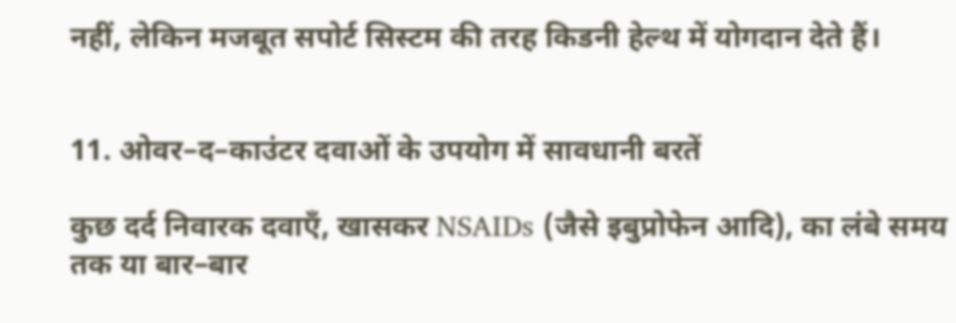नहीं, लेकिन मजबूत सपोर्ट सिस्टम की तरह किडनी हेल्थ में योगदान देते हैं।


11. ओवर–द–काउंटर दवाओं के उपयोग में सावधानी बरतें

कुछ दर्द निवारक दवाएँ, खासकर NSAIDs (जैसे इबुप्रोफेन आदि), का लंबे समय तक या बार–बार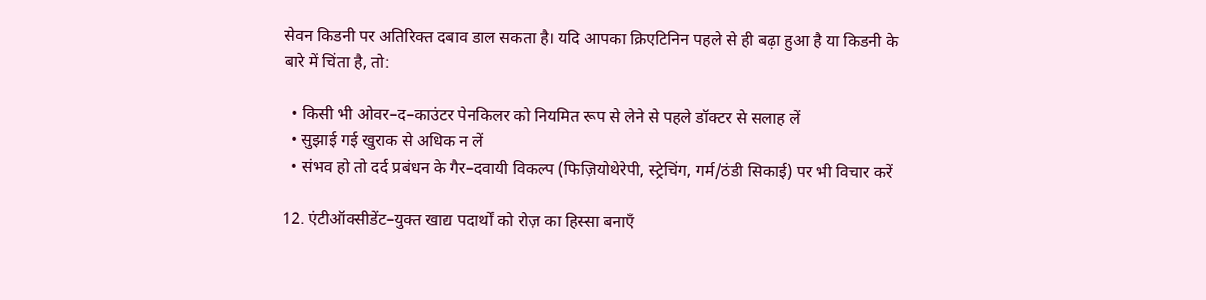सेवन किडनी पर अतिरिक्त दबाव डाल सकता है। यदि आपका क्रिएटिनिन पहले से ही बढ़ा हुआ है या किडनी के बारे में चिंता है, तो:

  • किसी भी ओवर–द–काउंटर पेनकिलर को नियमित रूप से लेने से पहले डॉक्टर से सलाह लें
  • सुझाई गई खुराक से अधिक न लें
  • संभव हो तो दर्द प्रबंधन के गैर–दवायी विकल्प (फिज़ियोथेरेपी, स्ट्रेचिंग, गर्म/ठंडी सिकाई) पर भी विचार करें

12. एंटीऑक्सीडेंट–युक्त खाद्य पदार्थों को रोज़ का हिस्सा बनाएँ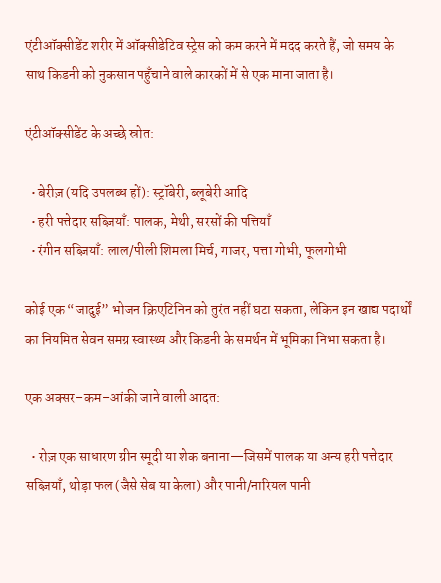एंटीऑक्सीडेंट शरीर में ऑक्सीडेटिव स्ट्रेस को कम करने में मदद करते हैं, जो समय के साथ किडनी को नुकसान पहुँचाने वाले कारकों में से एक माना जाता है।

एंटीऑक्सीडेंट के अच्छे स्रोत:

  • बेरीज़ (यदि उपलब्ध हों): स्ट्रॉबेरी, ब्लूबेरी आदि
  • हरी पत्तेदार सब्ज़ियाँ: पालक, मेथी, सरसों की पत्तियाँ
  • रंगीन सब्ज़ियाँ: लाल/पीली शिमला मिर्च, गाजर, पत्ता गोभी, फूलगोभी

कोई एक “जादुई” भोजन क्रिएटिनिन को तुरंत नहीं घटा सकता, लेकिन इन खाद्य पदार्थों का नियमित सेवन समग्र स्वास्थ्य और किडनी के समर्थन में भूमिका निभा सकता है।

एक अक्सर–कम–आंकी जाने वाली आदत:

  • रोज़ एक साधारण ग्रीन स्मूदी या शेक बनाना—जिसमें पालक या अन्य हरी पत्तेदार सब्ज़ियाँ, थोड़ा फल (जैसे सेब या केला) और पानी/नारियल पानी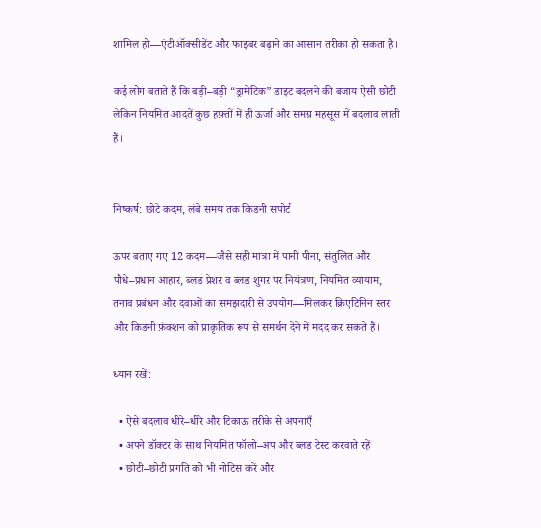शामिल हो—एंटीऑक्सीडेंट और फाइबर बढ़ाने का आसान तरीका हो सकता है।

कई लोग बताते हैं कि बड़ी–बड़ी “ड्रामेटिक” डाइट बदलने की बजाय ऐसी छोटी लेकिन नियमित आदतें कुछ हफ़्तों में ही ऊर्जा और समग्र महसूस में बदलाव लाती हैं।


निष्कर्ष: छोटे कदम, लंबे समय तक किडनी सपोर्ट

ऊपर बताए गए 12 कदम—जैसे सही मात्रा में पानी पीना, संतुलित और पौधे–प्रधान आहार, ब्लड प्रेशर व ब्लड शुगर पर नियंत्रण, नियमित व्यायाम, तनाव प्रबंधन और दवाओं का समझदारी से उपयोग—मिलकर क्रिएटिनिन स्तर और किडनी फ़ंक्शन को प्राकृतिक रूप से समर्थन देने में मदद कर सकते हैं।

ध्यान रखें:

  • ऐसे बदलाव धीरे–धीरे और टिकाऊ तरीके से अपनाएँ
  • अपने डॉक्टर के साथ नियमित फॉलो–अप और ब्लड टेस्ट करवाते रहें
  • छोटी–छोटी प्रगति को भी नोटिस करें और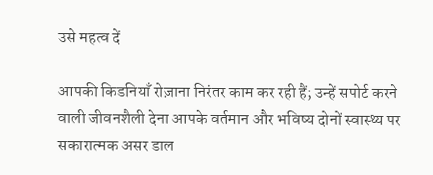उसे महत्व दें

आपकी किडनियाँ रोज़ाना निरंतर काम कर रही हैं; उन्हें सपोर्ट करने वाली जीवनशैली देना आपके वर्तमान और भविष्य दोनों स्वास्थ्य पर सकारात्मक असर डाल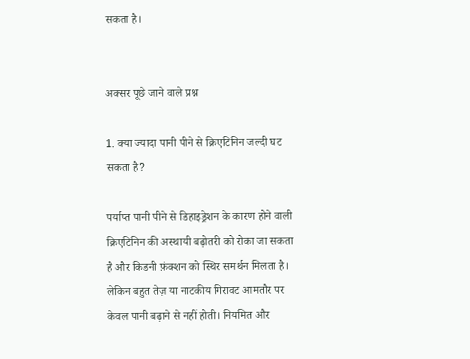सकता है।


अक्सर पूछे जाने वाले प्रश्न

1. क्या ज्यादा पानी पीने से क्रिएटिनिन जल्दी घट सकता है?

पर्याप्त पानी पीने से डिहाइड्रेशन के कारण होने वाली क्रिएटिनिन की अस्थायी बढ़ोतरी को रोका जा सकता है और किडनी फ़ंक्शन को स्थिर समर्थन मिलता है। लेकिन बहुत तेज़ या नाटकीय गिरावट आमतौर पर केवल पानी बढ़ाने से नहीं होती। नियमित और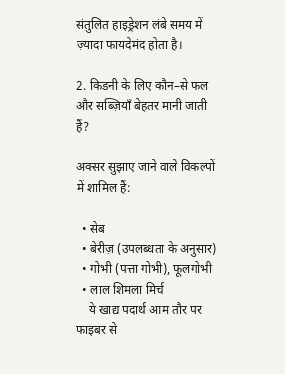संतुलित हाइड्रेशन लंबे समय में ज़्यादा फायदेमंद होता है।

2. किडनी के लिए कौन–से फल और सब्ज़ियाँ बेहतर मानी जाती हैं?

अक्सर सुझाए जाने वाले विकल्पों में शामिल हैं:

  • सेब
  • बेरीज़ (उपलब्धता के अनुसार)
  • गोभी (पत्ता गोभी), फूलगोभी
  • लाल शिमला मिर्च
    ये खाद्य पदार्थ आम तौर पर फाइबर से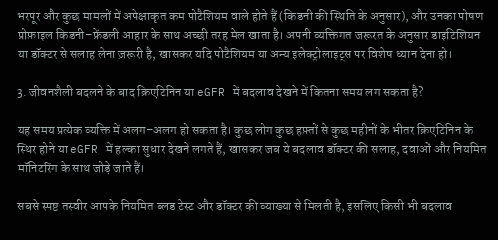भरपूर और कुछ मामलों में अपेक्षाकृत कम पोटैशियम वाले होते हैं (किडनी की स्थिति के अनुसार), और उनका पोषण प्रोफ़ाइल किडनी–फ्रेंडली आहार के साथ अच्छी तरह मेल खाता है। अपनी व्यक्तिगत जरूरत के अनुसार डाइटिशियन या डॉक्टर से सलाह लेना ज़रूरी है, खासकर यदि पोटैशियम या अन्य इलेक्ट्रोलाइट्स पर विशेष ध्यान देना हो।

3. जीवनशैली बदलने के बाद क्रिएटिनिन या eGFR में बदलाव देखने में कितना समय लग सकता है?

यह समय प्रत्येक व्यक्ति में अलग–अलग हो सकता है। कुछ लोग कुछ हफ़्तों से कुछ महीनों के भीतर क्रिएटिनिन के स्थिर होने या eGFR में हल्का सुधार देखने लगते हैं, खासकर जब ये बदलाव डॉक्टर की सलाह, दवाओं और नियमित मॉनिटरिंग के साथ जोड़े जाते हैं।

सबसे स्पष्ट तस्वीर आपके नियमित ब्लड टेस्ट और डॉक्टर की व्याख्या से मिलती है, इसलिए किसी भी बदलाव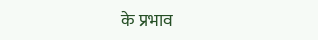के प्रभाव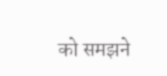को समझने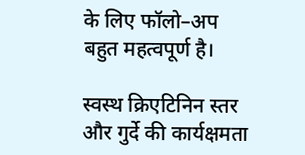के लिए फॉलो–अप बहुत महत्वपूर्ण है।

स्वस्थ क्रिएटिनिन स्तर और गुर्दे की कार्यक्षमता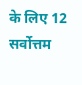के लिए 12 सर्वोत्तम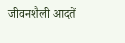जीवनशैली आदतें